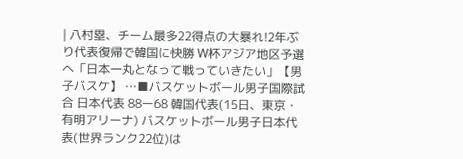| 八村塁、チーム最多22得点の大暴れ!2年ぶり代表復帰で韓国に快勝 W杯アジア地区予選へ「日本一丸となって戦っていきたい」【男子バスケ】 …■バスケットボール男子国際試合 日本代表 88ー68 韓国代表(15日、東京・有明アリーナ) バスケットボール男子日本代表(世界ランク22位)は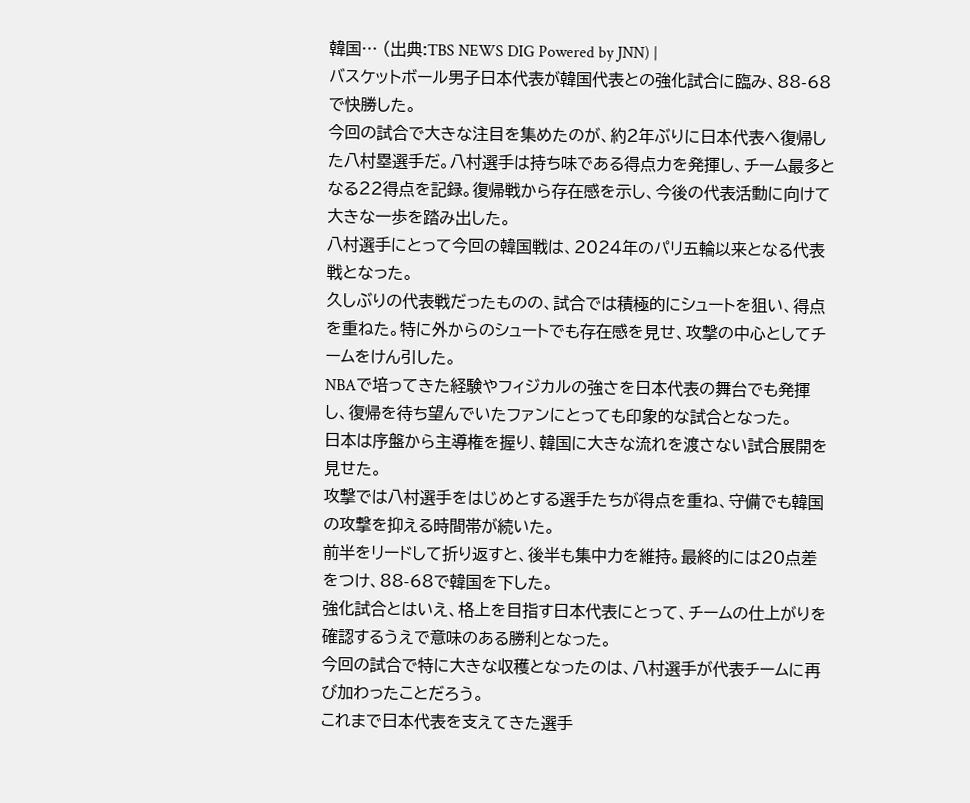韓国… (出典:TBS NEWS DIG Powered by JNN) |
バスケットボール男子日本代表が韓国代表との強化試合に臨み、88-68で快勝した。
今回の試合で大きな注目を集めたのが、約2年ぶりに日本代表へ復帰した八村塁選手だ。八村選手は持ち味である得点力を発揮し、チーム最多となる22得点を記録。復帰戦から存在感を示し、今後の代表活動に向けて大きな一歩を踏み出した。
八村選手にとって今回の韓国戦は、2024年のパリ五輪以来となる代表戦となった。
久しぶりの代表戦だったものの、試合では積極的にシュートを狙い、得点を重ねた。特に外からのシュートでも存在感を見せ、攻撃の中心としてチームをけん引した。
NBAで培ってきた経験やフィジカルの強さを日本代表の舞台でも発揮し、復帰を待ち望んでいたファンにとっても印象的な試合となった。
日本は序盤から主導権を握り、韓国に大きな流れを渡さない試合展開を見せた。
攻撃では八村選手をはじめとする選手たちが得点を重ね、守備でも韓国の攻撃を抑える時間帯が続いた。
前半をリードして折り返すと、後半も集中力を維持。最終的には20点差をつけ、88-68で韓国を下した。
強化試合とはいえ、格上を目指す日本代表にとって、チームの仕上がりを確認するうえで意味のある勝利となった。
今回の試合で特に大きな収穫となったのは、八村選手が代表チームに再び加わったことだろう。
これまで日本代表を支えてきた選手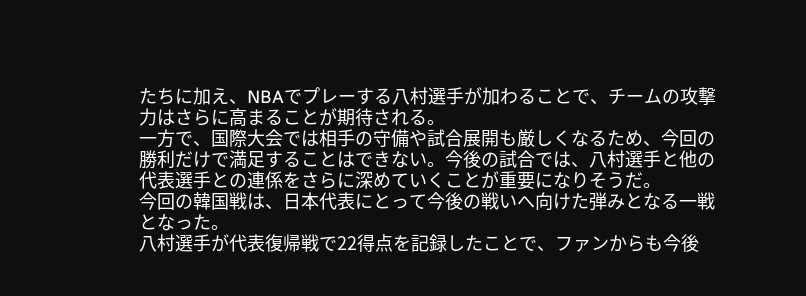たちに加え、NBAでプレーする八村選手が加わることで、チームの攻撃力はさらに高まることが期待される。
一方で、国際大会では相手の守備や試合展開も厳しくなるため、今回の勝利だけで満足することはできない。今後の試合では、八村選手と他の代表選手との連係をさらに深めていくことが重要になりそうだ。
今回の韓国戦は、日本代表にとって今後の戦いへ向けた弾みとなる一戦となった。
八村選手が代表復帰戦で22得点を記録したことで、ファンからも今後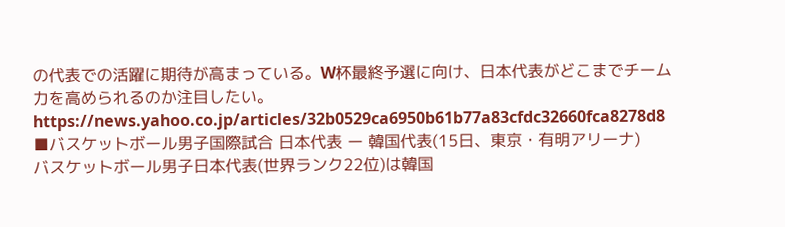の代表での活躍に期待が高まっている。W杯最終予選に向け、日本代表がどこまでチーム力を高められるのか注目したい。
https://news.yahoo.co.jp/articles/32b0529ca6950b61b77a83cfdc32660fca8278d8
■バスケットボール男子国際試合 日本代表 ー 韓国代表(15日、東京・有明アリーナ)
バスケットボール男子日本代表(世界ランク22位)は韓国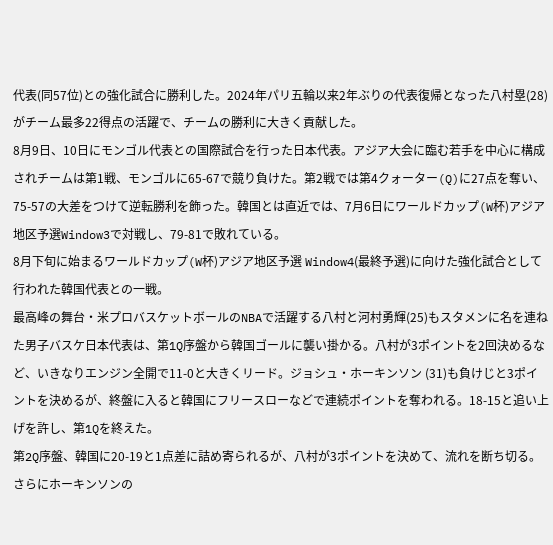代表(同57位)との強化試合に勝利した。2024年パリ五輪以来2年ぶりの代表復帰となった八村塁(28)がチーム最多22得点の活躍で、チームの勝利に大きく貢献した。
8月9日、10日にモンゴル代表との国際試合を行った日本代表。アジア大会に臨む若手を中心に構成されチームは第1戦、モンゴルに65-67で競り負けた。第2戦では第4クォーター(Q)に27点を奪い、75-57の大差をつけて逆転勝利を飾った。韓国とは直近では、7月6日にワールドカップ(W杯)アジア地区予選Window3で対戦し、79-81で敗れている。
8月下旬に始まるワールドカップ(W杯)アジア地区予選 Window4(最終予選)に向けた強化試合として行われた韓国代表との一戦。
最高峰の舞台・米プロバスケットボールのNBAで活躍する八村と河村勇輝(25)もスタメンに名を連ねた男子バスケ日本代表は、第1Q序盤から韓国ゴールに襲い掛かる。八村が3ポイントを2回決めるなど、いきなりエンジン全開で11-0と大きくリード。ジョシュ・ホーキンソン (31)も負けじと3ポイントを決めるが、終盤に入ると韓国にフリースローなどで連続ポイントを奪われる。18-15と追い上げを許し、第1Qを終えた。
第2Q序盤、韓国に20-19と1点差に詰め寄られるが、八村が3ポイントを決めて、流れを断ち切る。さらにホーキンソンの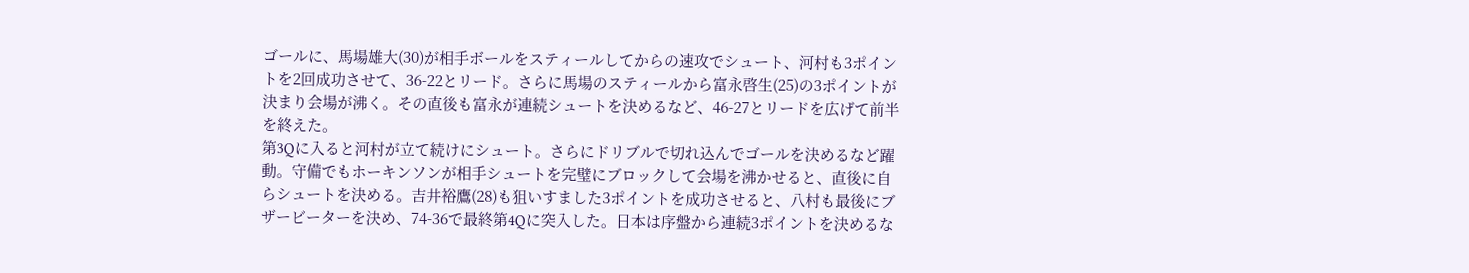ゴールに、馬場雄大(30)が相手ボールをスティールしてからの速攻でシュート、河村も3ポイントを2回成功させて、36-22とリード。さらに馬場のスティールから富永啓生(25)の3ポイントが決まり会場が沸く。その直後も富永が連続シュートを決めるなど、46-27とリードを広げて前半を終えた。
第3Qに入ると河村が立て続けにシュート。さらにドリブルで切れ込んでゴールを決めるなど躍動。守備でもホーキンソンが相手シュートを完璧にブロックして会場を沸かせると、直後に自らシュートを決める。吉井裕鷹(28)も狙いすました3ポイントを成功させると、八村も最後にブザービーターを決め、74-36で最終第4Qに突入した。日本は序盤から連続3ポイントを決めるな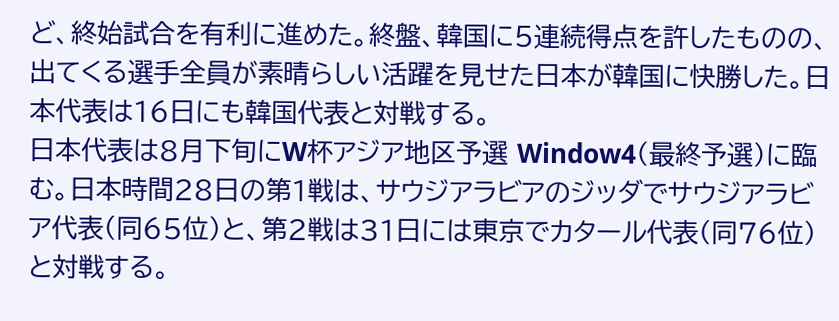ど、終始試合を有利に進めた。終盤、韓国に5連続得点を許したものの、出てくる選手全員が素晴らしい活躍を見せた日本が韓国に快勝した。日本代表は16日にも韓国代表と対戦する。
日本代表は8月下旬にW杯アジア地区予選 Window4(最終予選)に臨む。日本時間28日の第1戦は、サウジアラビアのジッダでサウジアラビア代表(同65位)と、第2戦は31日には東京でカタール代表(同76位)と対戦する。